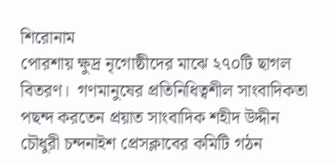শিরোনাম
পোরশায় ক্ষুদ্র নৃগোষ্ঠীদের মাঝে ২৭০টি ছাগল বিতরণ।  গণমানুষের প্রতিনিধিত্বশীল সাংবাদিকতা পছন্দ করতেন প্রয়াত সাংবাদিক শহীদ উদ্দীন চৌধুরী চন্দনাইশ প্রেসক্লাবের কমিটি গঠন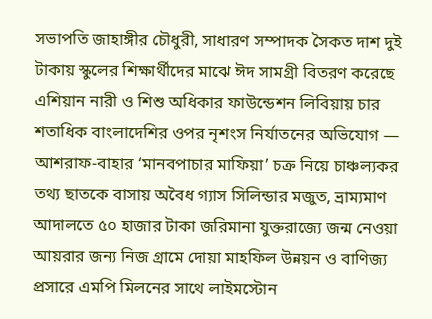সভাপতি জাহাঙ্গীর চৌধুরী, সাধারণ সম্পাদক সৈকত দাশ দুই টাকায় স্কুলের শিক্ষার্থীদের মাঝে ঈদ সামগ্রী বিতরণ করেছে এশিয়ান নারী ও শিশু অধিকার ফাউন্ডেশন লিবিয়ায় চার শতাধিক বাংলাদেশির ওপর নৃশংস নির্যাতনের অভিযোগ — আশরাফ-বাহার ‘মানবপাচার মাফিয়া’ চক্র নিয়ে চাঞ্চল্যকর তথ্য ছাতকে বাসায় অবৈধ গ্যাস সিলিন্ডার মজুত, ভ্রাম্যমাণ আদালতে ৫০ হাজার টাকা জরিমানা যুক্তরাজ্যে জন্ম নেওয়া আয়রার জন্য নিজ গ্রামে দোয়া মাহফিল উন্নয়ন ও বাণিজ্য প্রসারে এমপি মিলনের সাথে লাইমস্টোন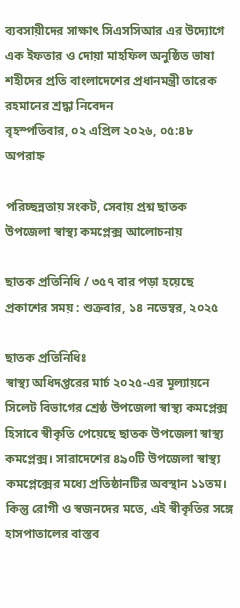ব্যবসায়ীদের সাক্ষাৎ সিএসসিআর এর উদ্যোগে এক ইফতার ও দোয়া মাহফিল অনুষ্ঠিত ভাষা শহীদের প্রতি বাংলাদেশের প্রধানমন্ত্রী তারেক রহমানের শ্রদ্ধা নিবেদন
বৃহস্পতিবার, ০২ এপ্রিল ২০২৬, ০৫:৪৮ অপরাহ্ন

পরিচ্ছন্নতায় সংকট, সেবায় প্রশ্ন ছাতক উপজেলা স্বাস্থ্য কমপ্লেক্স আলোচনায়

ছাতক প্রতিনিধি / ৩৫৭ বার পড়া হয়েছে
প্রকাশের সময় : শুক্রবার, ১৪ নভেম্বর, ২০২৫

ছাতক প্রতিনিধিঃ
স্বাস্থ্য অধিদপ্তরের মার্চ ২০২৫-এর মূল্যায়নে সিলেট বিভাগের শ্রেষ্ঠ উপজেলা স্বাস্থ্য কমপ্লেক্স হিসাবে স্বীকৃতি পেয়েছে ছাতক উপজেলা স্বাস্থ্য কমপ্লেক্স। সারাদেশের ৪৯০টি উপজেলা স্বাস্থ্য কমপ্লেক্সের মধ্যে প্রতিষ্ঠানটির অবস্থান ১১তম।
কিন্তু রোগী ও স্বজনদের মতে, এই স্বীকৃতির সঙ্গে হাসপাতালের বাস্তব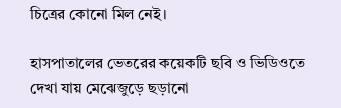চিত্রের কোনো মিল নেই।

হাসপাতালের ভেতরের কয়েকটি ছবি ও ভিডিওতে দেখা যায় মেঝেজুড়ে ছড়ানো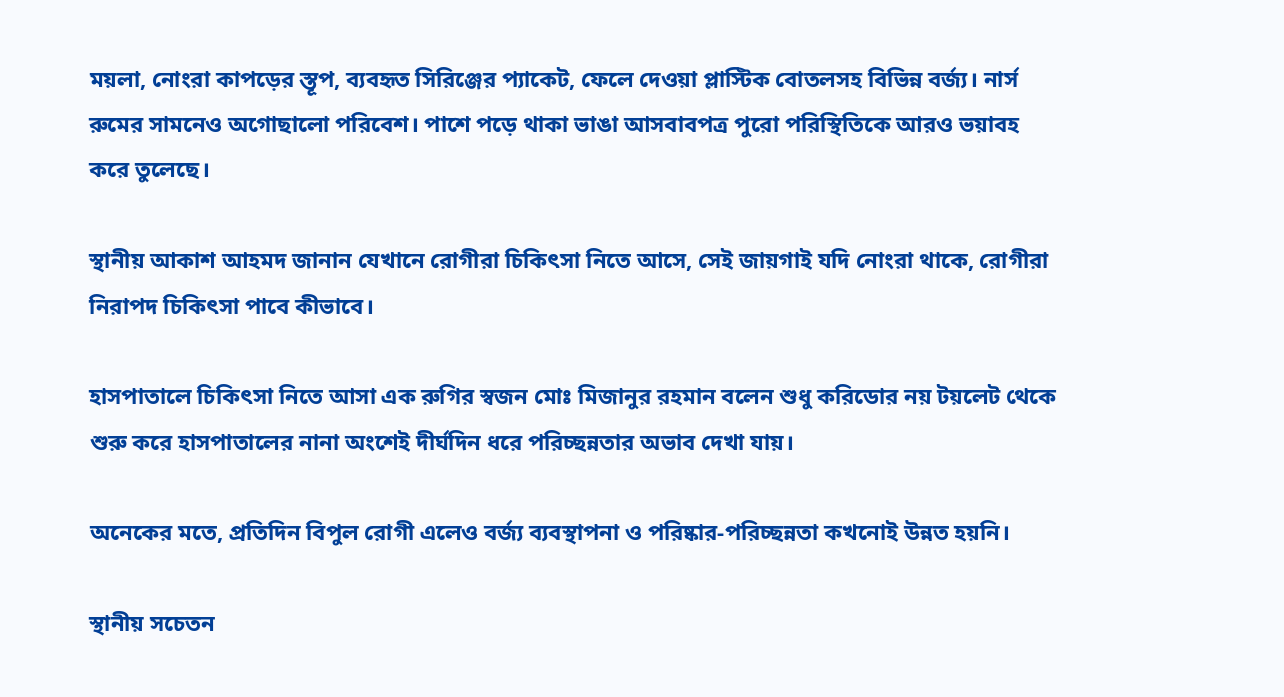ময়লা, নোংরা কাপড়ের স্তূপ, ব্যবহৃত সিরিঞ্জের প্যাকেট, ফেলে দেওয়া প্লাস্টিক বোতলসহ বিভিন্ন বর্জ্য। নার্স রুমের সামনেও অগোছালো পরিবেশ। পাশে পড়ে থাকা ভাঙা আসবাবপত্র পুরো পরিস্থিতিকে আরও ভয়াবহ করে তুলেছে।

স্থানীয় আকাশ আহমদ জানান যেখানে রোগীরা চিকিৎসা নিতে আসে, সেই জায়গাই যদি নোংরা থাকে, রোগীরা নিরাপদ চিকিৎসা পাবে কীভাবে।

হাসপাতালে চিকিৎসা নিতে আসা এক রুগির স্বজন মোঃ মিজানুর রহমান বলেন শুধু করিডোর নয় টয়লেট থেকে শুরু করে হাসপাতালের নানা অংশেই দীর্ঘদিন ধরে পরিচ্ছন্নতার অভাব দেখা যায়।

অনেকের মতে, প্রতিদিন বিপুল রোগী এলেও বর্জ্য ব্যবস্থাপনা ও পরিষ্কার-পরিচ্ছন্নতা কখনোই উন্নত হয়নি।

স্থানীয় সচেতন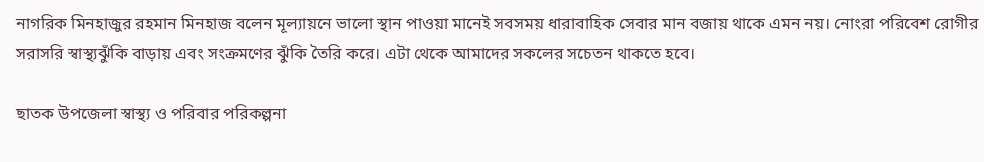নাগরিক মিনহাজুর রহমান মিনহাজ বলেন মূল্যায়নে ভালো স্থান পাওয়া মানেই সবসময় ধারাবাহিক সেবার মান বজায় থাকে এমন নয়। নোংরা পরিবেশ রোগীর সরাসরি স্বাস্থ্যঝুঁকি বাড়ায় এবং সংক্রমণের ঝুঁকি তৈরি করে। এটা থেকে আমাদের সকলের সচেতন থাকতে হবে।

ছাতক উপজেলা স্বাস্থ্য ও পরিবার পরিকল্পনা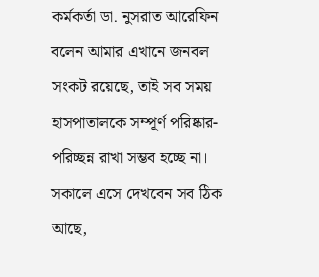কর্মকর্তা ডা. নুসরাত আরেফিন বলেন আমার এখানে জনবল সংকট রয়েছে, তাই সব সময় হাসপাতালকে সম্পূর্ণ পরিষ্কার-পরিচ্ছন্ন রাখা সম্ভব হচ্ছে না। সকালে এসে দেখবেন সব ঠিক আছে,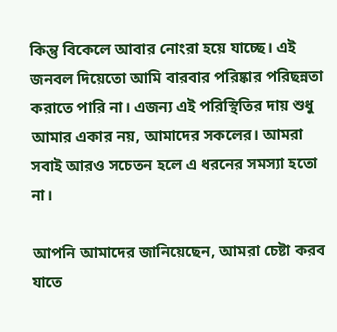কিন্তু বিকেলে আবার নোংরা হয়ে যাচ্ছে। এই জনবল দিয়েতো আমি বারবার পরিষ্কার পরিছন্নতা করাতে পারি না। এজন্য এই পরিস্থিতির দায় শুধু আমার একার নয়, আমাদের সকলের। আমরা সবাই আরও সচেতন হলে এ ধরনের সমস্যা হতো না।

আপনি আমাদের জানিয়েছেন, আমরা চেষ্টা করব যাতে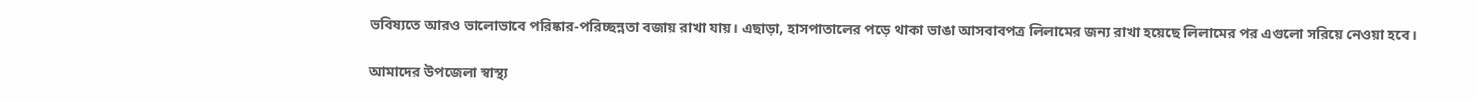ভবিষ্যতে আরও ভালোভাবে পরিষ্কার-পরিচ্ছন্নতা বজায় রাখা যায়। এছাড়া, হাসপাতালের পড়ে থাকা ভাঙা আসবাবপত্র লিলামের জন্য রাখা হয়েছে লিলামের পর এগুলো সরিয়ে নেওয়া হবে।

আমাদের উপজেলা স্বাস্থ্য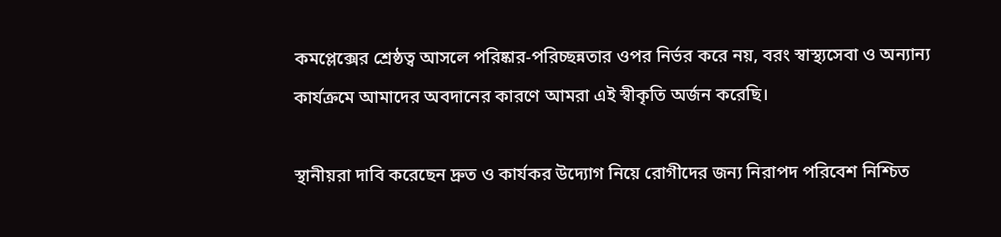কমপ্লেক্সের শ্রেষ্ঠত্ব আসলে পরিষ্কার-পরিচ্ছন্নতার ওপর নির্ভর করে নয়, বরং স্বাস্থ্যসেবা ও অন্যান্য
কার্যক্রমে আমাদের অবদানের কারণে আমরা এই স্বীকৃতি অর্জন করেছি।

স্থানীয়রা দাবি করেছেন দ্রুত ও কার্যকর উদ্যোগ নিয়ে রোগীদের জন্য নিরাপদ পরিবেশ নিশ্চিত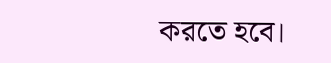করতে হবে।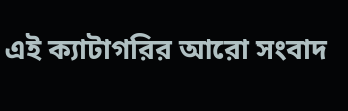এই ক্যাটাগরির আরো সংবাদ